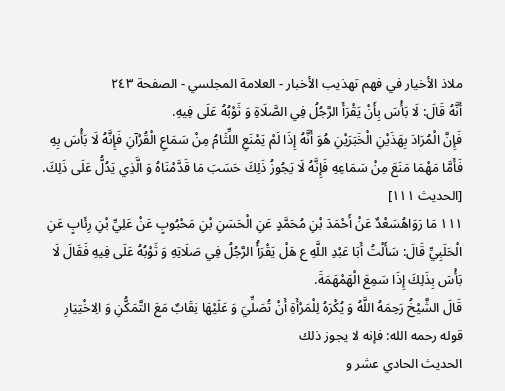ملاذ الأخيار في فهم تهذيب الأخبار - العلامة المجلسي - الصفحة ٢٤٣
أَنَّهُ قَالَ: لَا بَأْسَ بِأَنْ يَقْرَأَ الرَّجُلُ فِي الصَّلَاةِ وَ ثَوْبُهُ عَلَى فِيهِ.
فَإِنَّ الْمُرَادَ بِهَذَيْنِ الْخَبَرَيْنِ هُوَ أَنَّهُ إِذَا لَمْ يَمْنَعِ اللِّثَامُ مِنْ سَمَاعِ الْقُرْآنِ فَإِنَّهُ لَا بَأْسَ بِهِ فَأَمَّا مَهْمَا مَنَعَ مِنْ سَمَاعِهِ فَإِنَّهُ لَا يَجُوزُ ذَلِكَ حَسَبَ مَا قَدَّمْنَاهُ وَ الَّذِي يَدُلُّ عَلَى ذَلِكَ.
[الحديث ١١١]
١١١ مَا رَوَاهُسَعْدٌ عَنْ أَحْمَدَ بْنِ مُحَمَّدٍ عَنِ الْحَسَنِ بْنِ مَحْبُوبٍ عَنْ عَلِيِّ بْنِ رِئَابٍ عَنِ الْحَلَبِيِّ قَالَ: سَأَلْتُ أَبَا عَبْدِ اللَّهِ ع هَلْ يَقْرَأُ الرَّجُلُ فِي صَلَاتِهِ وَ ثَوْبُهُ عَلَى فِيهِ فَقَالَ لَا بَأْسَ بِذَلِكَ إِذَا سَمِعَ الْهَمْهَمَةَ.
قَالَ الشَّيْخُ رَحِمَهُ اللَّهُ وَ يُكْرَهُ لِلْمَرْأَةِ أَنْ تُصَلِّيَ وَ عَلَيْهَا نِقَابٌ مَعَ التَّمَكُّنِ وَ الِاخْتِيَارِ
قوله رحمه الله: فإنه لا يجوز ذلك
الحديث الحادي عشر و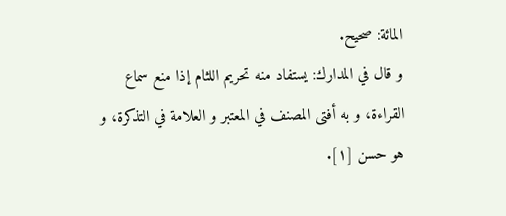المائة: صحيح.
و قال في المدارك: يستفاد منه تحريم اللثام إذا منع سماع القراءة، و به أفتى المصنف في المعتبر و العلامة في التذكرة، و هو حسن [١].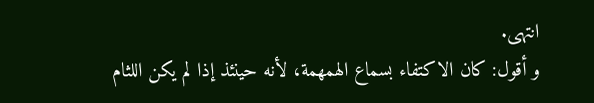انتهى.
و أقول: كان الاكتفاء بسماع الهمهمة، لأنه حينئذ إذا لم يكن اللثام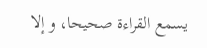يسمع القراءة صحيحا، و إلا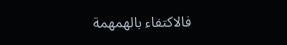فالاكتفاء بالهمهمة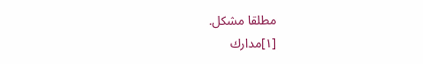مطلقا مشكل.
[١]مدارك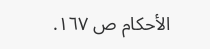الأحكام ص ١٦٧.